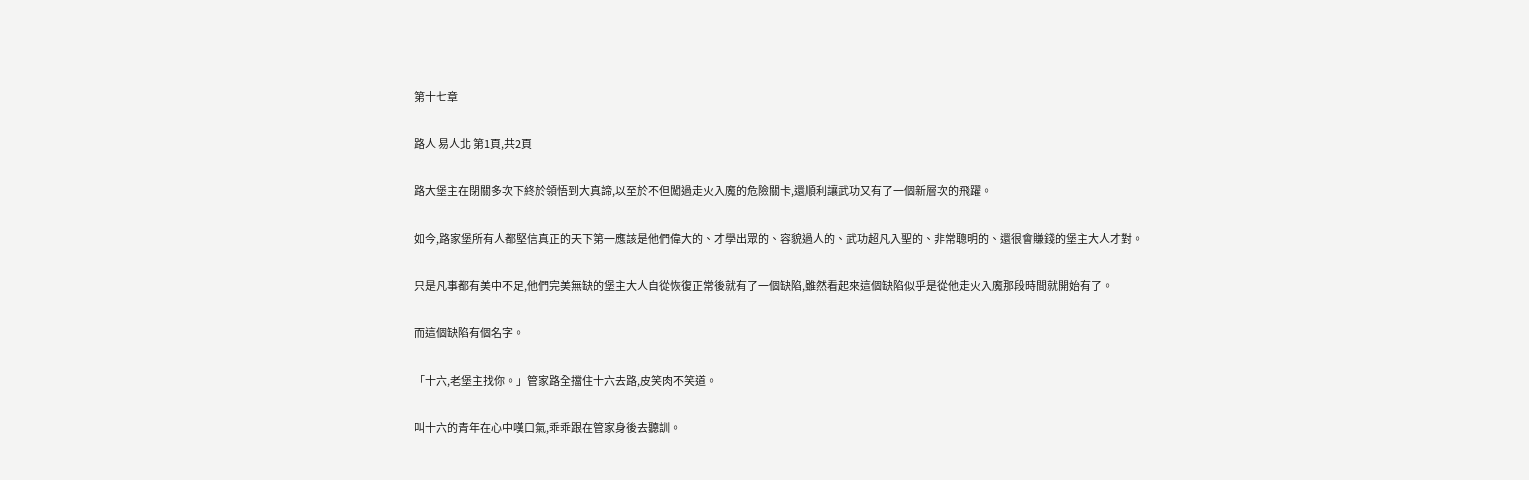第十七章

路人 易人北 第1頁,共2頁

路大堡主在閉關多次下終於領悟到大真諦,以至於不但闖過走火入魔的危險關卡,還順利讓武功又有了一個新層次的飛躍。

如今,路家堡所有人都堅信真正的天下第一應該是他們偉大的、才學出眾的、容貌過人的、武功超凡入聖的、非常聰明的、還很會賺錢的堡主大人才對。

只是凡事都有美中不足,他們完美無缺的堡主大人自從恢復正常後就有了一個缺陷,雖然看起來這個缺陷似乎是從他走火入魔那段時間就開始有了。

而這個缺陷有個名字。

「十六,老堡主找你。」管家路全擋住十六去路,皮笑肉不笑道。

叫十六的青年在心中嘆口氣,乖乖跟在管家身後去聽訓。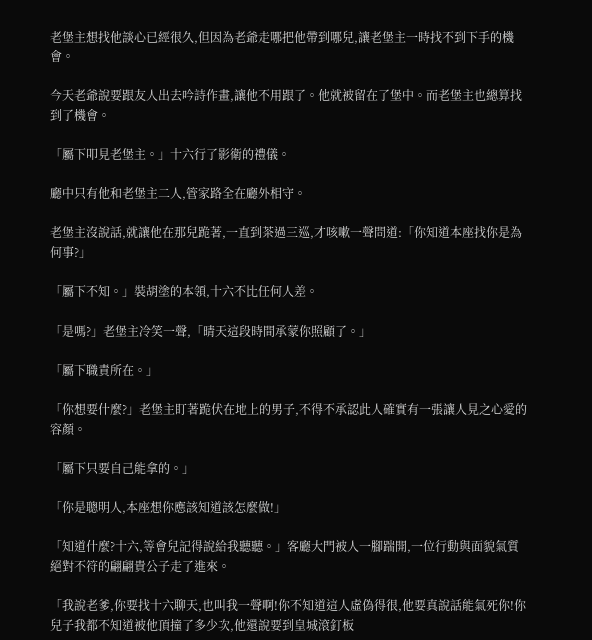老堡主想找他談心已經很久,但因為老爺走哪把他帶到哪兒,讓老堡主一時找不到下手的機會。

今天老爺說要跟友人出去吟詩作畫,讓他不用跟了。他就被留在了堡中。而老堡主也總算找到了機會。

「屬下叩見老堡主。」十六行了影衛的禮儀。

廳中只有他和老堡主二人,管家路全在廳外相守。

老堡主沒說話,就讓他在那兒跪著,一直到茶過三巡,才咳嗽一聲問道:「你知道本座找你是為何事?」

「屬下不知。」裝胡塗的本領,十六不比任何人差。

「是嗎?」老堡主冷笑一聲,「晴天這段時間承蒙你照顧了。」

「屬下職責所在。」

「你想要什麼?」老堡主盯著跪伏在地上的男子,不得不承認此人確實有一張讓人見之心愛的容顏。

「屬下只要自己能拿的。」

「你是聰明人,本座想你應該知道該怎麼做!」

「知道什麼?十六,等會兒記得說給我聽聽。」客廳大門被人一腳踹開,一位行動與面貌氣質絕對不符的翩翩貴公子走了進來。

「我說老爹,你要找十六聊天,也叫我一聲啊!你不知道這人虛偽得很,他要真說話能氣死你!你兒子我都不知道被他頂撞了多少次,他還說要到皇城滾釘板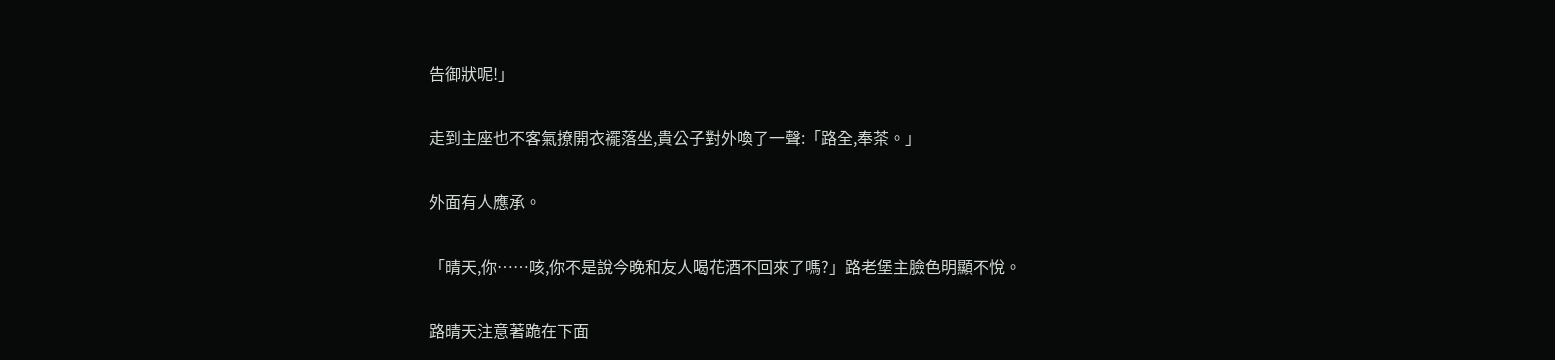告御狀呢!」

走到主座也不客氣撩開衣襬落坐,貴公子對外喚了一聲:「路全,奉茶。」

外面有人應承。

「晴天,你……咳,你不是說今晚和友人喝花酒不回來了嗎?」路老堡主臉色明顯不悅。

路晴天注意著跪在下面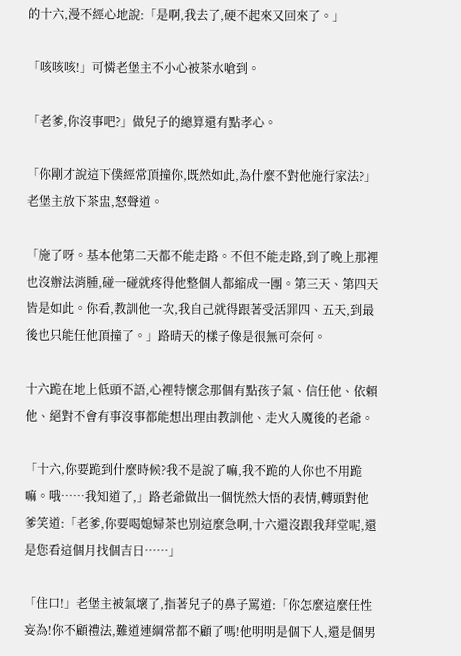的十六,漫不經心地說:「是啊,我去了,硬不起來又回來了。」

「咳咳咳!」可憐老堡主不小心被茶水嗆到。

「老爹,你沒事吧?」做兒子的總算還有點孝心。

「你剛才說這下僕經常頂撞你,既然如此,為什麼不對他施行家法?」老堡主放下茶盅,怒聲道。

「施了呀。基本他第二天都不能走路。不但不能走路,到了晚上那裡也沒辦法消腫,碰一碰就疼得他整個人都縮成一團。第三天、第四天皆是如此。你看,教訓他一次,我自己就得跟著受活罪四、五天,到最後也只能任他頂撞了。」路晴天的樣子像是很無可奈何。

十六跪在地上低頭不語,心裡特懷念那個有點孩子氣、信任他、依賴他、絕對不會有事沒事都能想出理由教訓他、走火入魔後的老爺。

「十六,你要跪到什麼時候?我不是說了嘛,我不跪的人你也不用跪嘛。哦……我知道了,」路老爺做出一個恍然大悟的表情,轉頭對他爹笑道:「老爹,你要喝媳婦茶也別這麼急啊,十六還沒跟我拜堂呢,還是您看這個月找個吉日……」

「住口!」老堡主被氣壞了,指著兒子的鼻子罵道:「你怎麼這麼任性妄為!你不顧禮法,難道連綱常都不顧了嗎!他明明是個下人,還是個男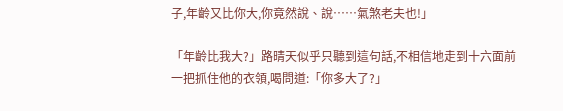子,年齡又比你大,你竟然說、說……氣煞老夫也!」

「年齡比我大?」路晴天似乎只聽到這句話,不相信地走到十六面前一把抓住他的衣領,喝問道:「你多大了?」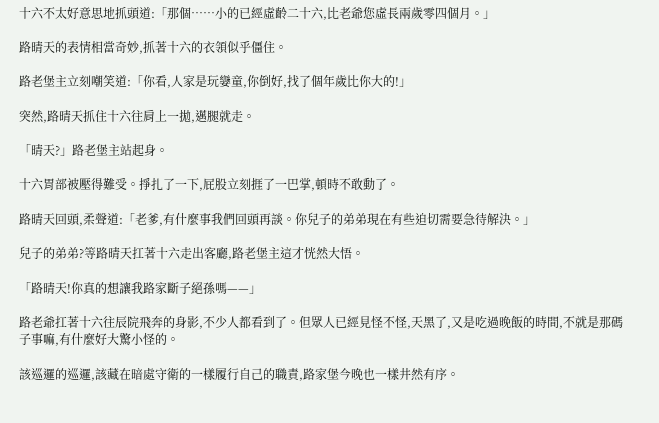十六不太好意思地抓頭道:「那個……小的已經虛齡二十六,比老爺您虛長兩歲零四個月。」

路晴天的表情相當奇妙,抓著十六的衣領似乎僵住。

路老堡主立刻嘲笑道:「你看,人家是玩孌童,你倒好,找了個年歲比你大的!」

突然,路晴天抓住十六往肩上一拋,邁腿就走。

「晴天?」路老堡主站起身。

十六胃部被壓得難受。掙扎了一下,屁股立刻捱了一巴掌,頓時不敢動了。

路晴天回頭,柔聲道:「老爹,有什麼事我們回頭再談。你兒子的弟弟現在有些迫切需要急待解決。」

兒子的弟弟?等路晴天扛著十六走出客廳,路老堡主這才恍然大悟。

「路晴天!你真的想讓我路家斷子絕孫嗎——」

路老爺扛著十六往辰院飛奔的身影,不少人都看到了。但眾人已經見怪不怪,天黑了,又是吃過晚飯的時間,不就是那碼子事嘛,有什麼好大驚小怪的。

該巡邏的巡邏,該藏在暗處守衛的一樣履行自己的職責,路家堡今晚也一樣井然有序。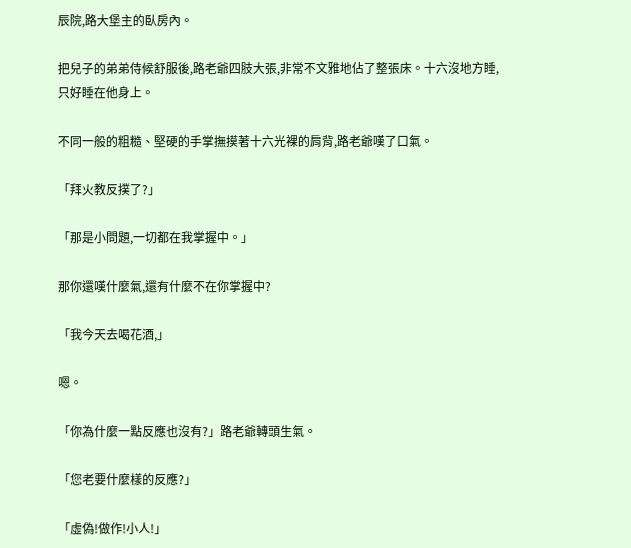辰院,路大堡主的臥房內。

把兒子的弟弟侍候舒服後,路老爺四肢大張,非常不文雅地佔了整張床。十六沒地方睡,只好睡在他身上。

不同一般的粗糙、堅硬的手掌撫摸著十六光裸的肩背,路老爺嘆了口氣。

「拜火教反撲了?」

「那是小問題,一切都在我掌握中。」

那你還嘆什麼氣,還有什麼不在你掌握中?

「我今天去喝花酒,」

嗯。

「你為什麼一點反應也沒有?」路老爺轉頭生氣。

「您老要什麼樣的反應?」

「虛偽!做作!小人!」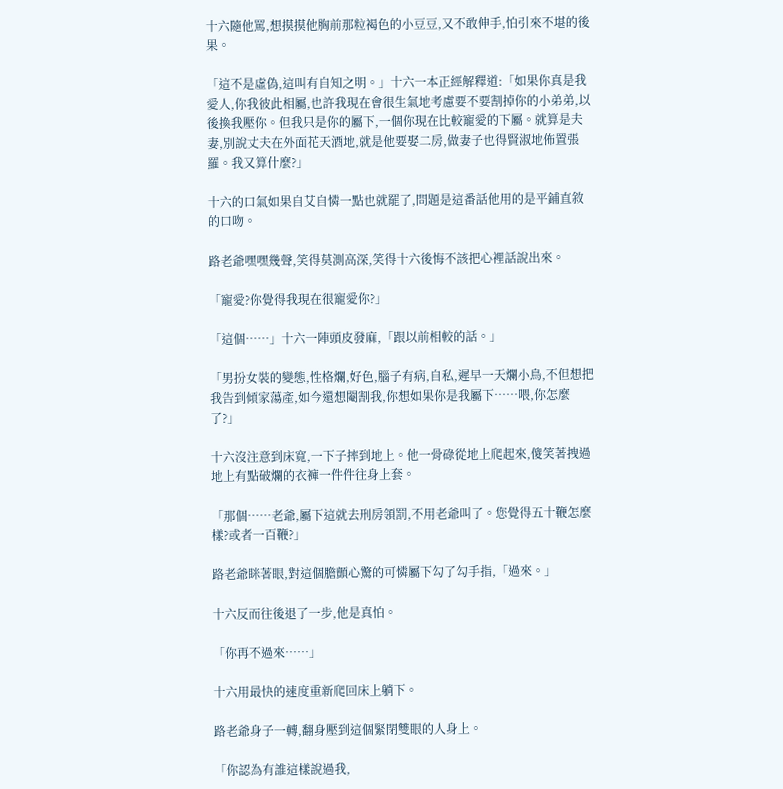十六隨他罵,想摸摸他胸前那粒褐色的小豆豆,又不敢伸手,怕引來不堪的後果。

「這不是虛偽,這叫有自知之明。」十六一本正經解釋道:「如果你真是我愛人,你我彼此相屬,也許我現在會很生氣地考慮要不要割掉你的小弟弟,以後換我壓你。但我只是你的屬下,一個你現在比較寵愛的下屬。就算是夫妻,別說丈夫在外面花天酒地,就是他要娶二房,做妻子也得賢淑地佈置張羅。我又算什麼?」

十六的口氣如果自艾自憐一點也就罷了,問題是這番話他用的是平鋪直敘的口吻。

路老爺嘿嘿幾聲,笑得莫測高深,笑得十六後悔不該把心裡話說出來。

「寵愛?你覺得我現在很寵愛你?」

「這個……」十六一陣頭皮發麻,「跟以前相較的話。」

「男扮女裝的變態,性格爛,好色,腦子有病,自私,遲早一天爛小鳥,不但想把我告到傾家蕩產,如今還想閹割我,你想如果你是我屬下……喂,你怎麼了?」

十六沒注意到床寬,一下子摔到地上。他一骨碌從地上爬起來,傻笑著拽過地上有點破爛的衣褲一件件往身上套。

「那個……老爺,屬下這就去刑房領罰,不用老爺叫了。您覺得五十鞭怎麼樣?或者一百鞭?」

路老爺眯著眼,對這個膽顫心驚的可憐屬下勾了勾手指,「過來。」

十六反而往後退了一步,他是真怕。

「你再不過來……」

十六用最快的速度重新爬回床上躺下。

路老爺身子一轉,翻身壓到這個緊閉雙眼的人身上。

「你認為有誰這樣說過我,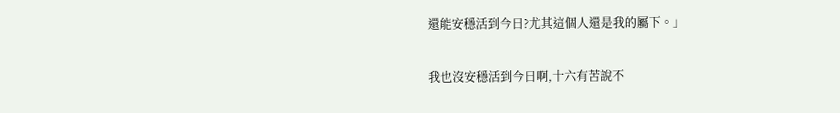還能安穩活到今日?尤其這個人還是我的屬下。」

我也沒安穩活到今日啊,十六有苦說不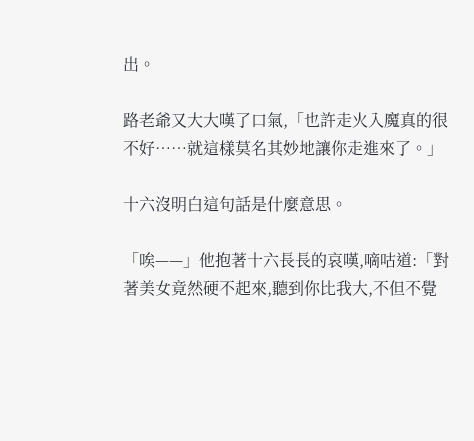出。

路老爺又大大嘆了口氣,「也許走火入魔真的很不好……就這樣莫名其妙地讓你走進來了。」

十六沒明白這句話是什麼意思。

「唉——」他抱著十六長長的哀嘆,嘀咕道:「對著美女竟然硬不起來,聽到你比我大,不但不覺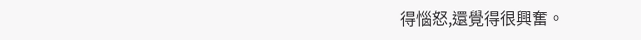得惱怒,還覺得很興奮。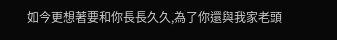如今更想著要和你長長久久,為了你還與我家老頭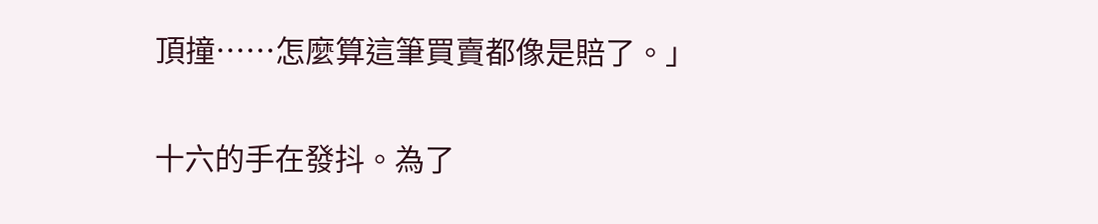頂撞……怎麼算這筆買賣都像是賠了。」

十六的手在發抖。為了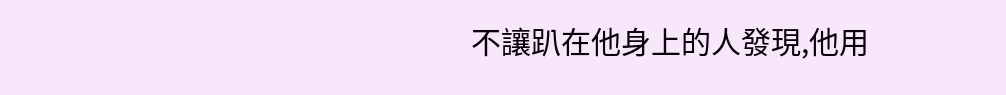不讓趴在他身上的人發現,他用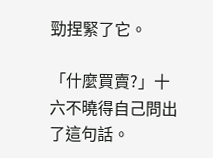勁捏緊了它。

「什麼買賣?」十六不曉得自己問出了這句話。